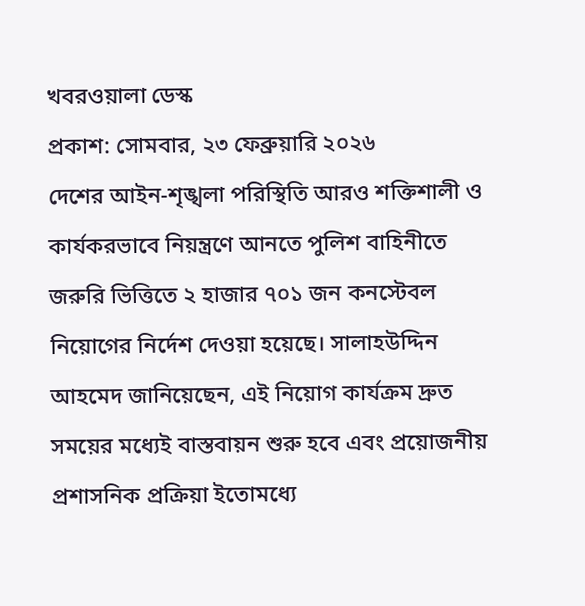খবরওয়ালা ডেস্ক
প্রকাশ: সোমবার, ২৩ ফেব্রুয়ারি ২০২৬
দেশের আইন-শৃঙ্খলা পরিস্থিতি আরও শক্তিশালী ও কার্যকরভাবে নিয়ন্ত্রণে আনতে পুলিশ বাহিনীতে জরুরি ভিত্তিতে ২ হাজার ৭০১ জন কনস্টেবল নিয়োগের নির্দেশ দেওয়া হয়েছে। সালাহউদ্দিন আহমেদ জানিয়েছেন, এই নিয়োগ কার্যক্রম দ্রুত সময়ের মধ্যেই বাস্তবায়ন শুরু হবে এবং প্রয়োজনীয় প্রশাসনিক প্রক্রিয়া ইতোমধ্যে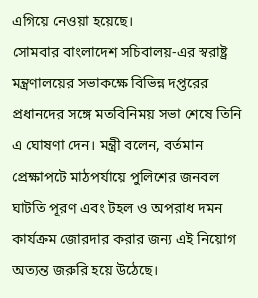এগিয়ে নেওয়া হয়েছে।
সোমবার বাংলাদেশ সচিবালয়-এর স্বরাষ্ট্র মন্ত্রণালয়ের সভাকক্ষে বিভিন্ন দপ্তরের প্রধানদের সঙ্গে মতবিনিময় সভা শেষে তিনি এ ঘোষণা দেন। মন্ত্রী বলেন, বর্তমান প্রেক্ষাপটে মাঠপর্যায়ে পুলিশের জনবল ঘাটতি পূরণ এবং টহল ও অপরাধ দমন কার্যক্রম জোরদার করার জন্য এই নিয়োগ অত্যন্ত জরুরি হয়ে উঠেছে।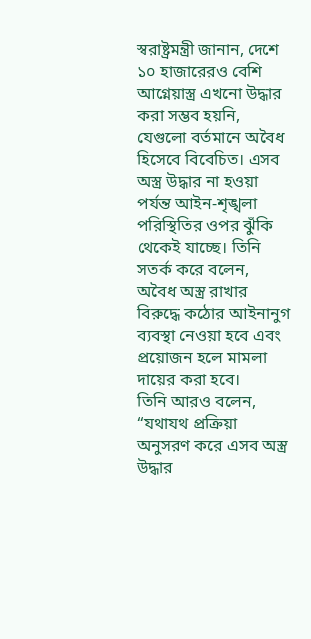স্বরাষ্ট্রমন্ত্রী জানান, দেশে ১০ হাজারেরও বেশি আগ্নেয়াস্ত্র এখনো উদ্ধার করা সম্ভব হয়নি, যেগুলো বর্তমানে অবৈধ হিসেবে বিবেচিত। এসব অস্ত্র উদ্ধার না হওয়া পর্যন্ত আইন-শৃঙ্খলা পরিস্থিতির ওপর ঝুঁকি থেকেই যাচ্ছে। তিনি সতর্ক করে বলেন, অবৈধ অস্ত্র রাখার বিরুদ্ধে কঠোর আইনানুগ ব্যবস্থা নেওয়া হবে এবং প্রয়োজন হলে মামলা দায়ের করা হবে।
তিনি আরও বলেন, “যথাযথ প্রক্রিয়া অনুসরণ করে এসব অস্ত্র উদ্ধার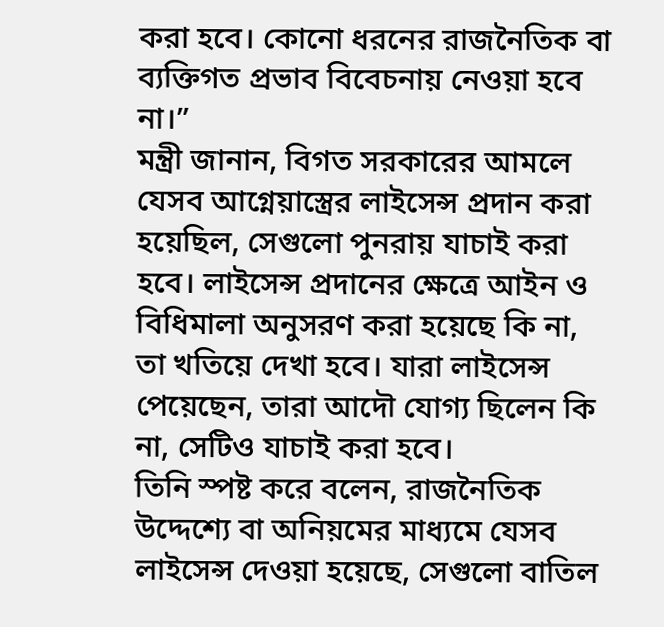করা হবে। কোনো ধরনের রাজনৈতিক বা ব্যক্তিগত প্রভাব বিবেচনায় নেওয়া হবে না।”
মন্ত্রী জানান, বিগত সরকারের আমলে যেসব আগ্নেয়াস্ত্রের লাইসেন্স প্রদান করা হয়েছিল, সেগুলো পুনরায় যাচাই করা হবে। লাইসেন্স প্রদানের ক্ষেত্রে আইন ও বিধিমালা অনুসরণ করা হয়েছে কি না, তা খতিয়ে দেখা হবে। যারা লাইসেন্স পেয়েছেন, তারা আদৌ যোগ্য ছিলেন কি না, সেটিও যাচাই করা হবে।
তিনি স্পষ্ট করে বলেন, রাজনৈতিক উদ্দেশ্যে বা অনিয়মের মাধ্যমে যেসব লাইসেন্স দেওয়া হয়েছে, সেগুলো বাতিল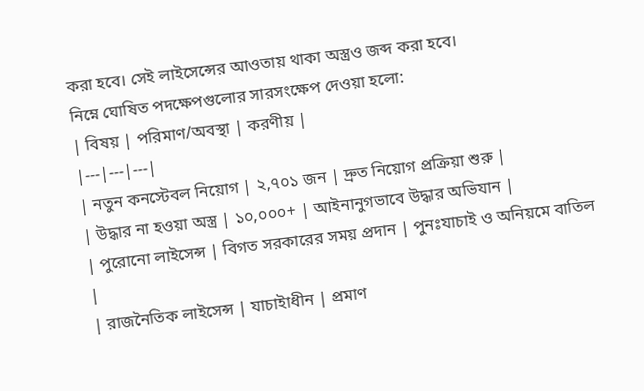করা হবে। সেই লাইসেন্সের আওতায় থাকা অস্ত্রও জব্দ করা হবে।
নিম্নে ঘোষিত পদক্ষেপগুলোর সারসংক্ষেপ দেওয়া হলো:
| বিষয় | পরিমাণ/অবস্থা | করণীয় |
|---|---|---|
| নতুন কনস্টেবল নিয়োগ | ২,৭০১ জন | দ্রুত নিয়োগ প্রক্রিয়া শুরু |
| উদ্ধার না হওয়া অস্ত্র | ১০,০০০+ | আইনানুগভাবে উদ্ধার অভিযান |
| পুরোনো লাইসেন্স | বিগত সরকারের সময় প্রদান | পুনঃযাচাই ও অনিয়মে বাতিল |
| রাজনৈতিক লাইসেন্স | যাচাইাধীন | প্রমাণ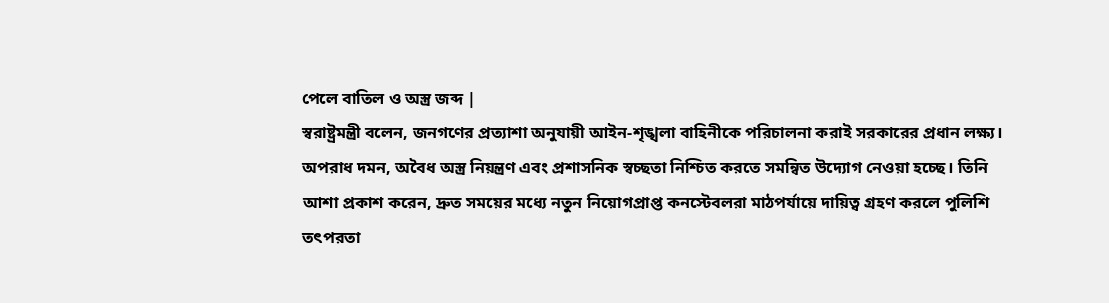পেলে বাতিল ও অস্ত্র জব্দ |
স্বরাষ্ট্রমন্ত্রী বলেন, জনগণের প্রত্যাশা অনুযায়ী আইন-শৃঙ্খলা বাহিনীকে পরিচালনা করাই সরকারের প্রধান লক্ষ্য। অপরাধ দমন, অবৈধ অস্ত্র নিয়ন্ত্রণ এবং প্রশাসনিক স্বচ্ছতা নিশ্চিত করতে সমন্বিত উদ্যোগ নেওয়া হচ্ছে। তিনি আশা প্রকাশ করেন, দ্রুত সময়ের মধ্যে নতুন নিয়োগপ্রাপ্ত কনস্টেবলরা মাঠপর্যায়ে দায়িত্ব গ্রহণ করলে পুলিশি তৎপরতা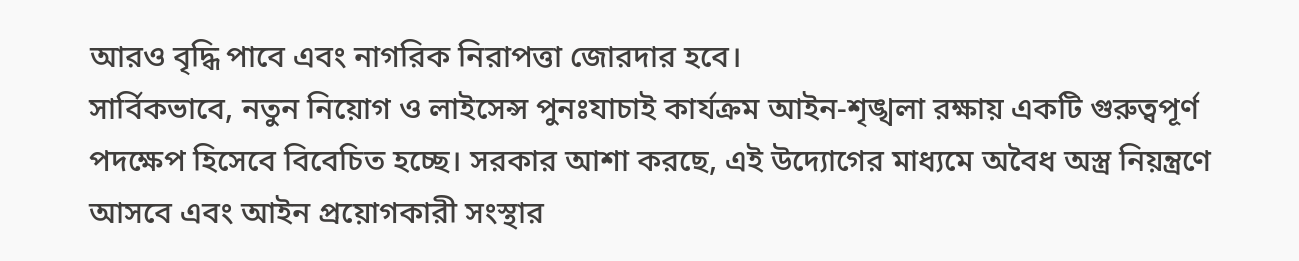আরও বৃদ্ধি পাবে এবং নাগরিক নিরাপত্তা জোরদার হবে।
সার্বিকভাবে, নতুন নিয়োগ ও লাইসেন্স পুনঃযাচাই কার্যক্রম আইন-শৃঙ্খলা রক্ষায় একটি গুরুত্বপূর্ণ পদক্ষেপ হিসেবে বিবেচিত হচ্ছে। সরকার আশা করছে, এই উদ্যোগের মাধ্যমে অবৈধ অস্ত্র নিয়ন্ত্রণে আসবে এবং আইন প্রয়োগকারী সংস্থার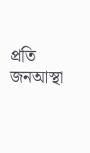প্রতি জনআস্থা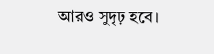আরও সুদৃঢ় হবে।